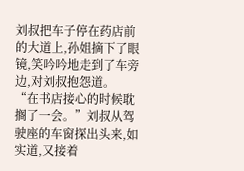刘叔把车子停在药店前的大道上,孙姐摘下了眼镜,笑吟吟地走到了车旁边,对刘叔抱怨道。
“在书店接心的时候耽搁了一会。”刘叔从驾驶座的车窗探出头来,如实道,又接着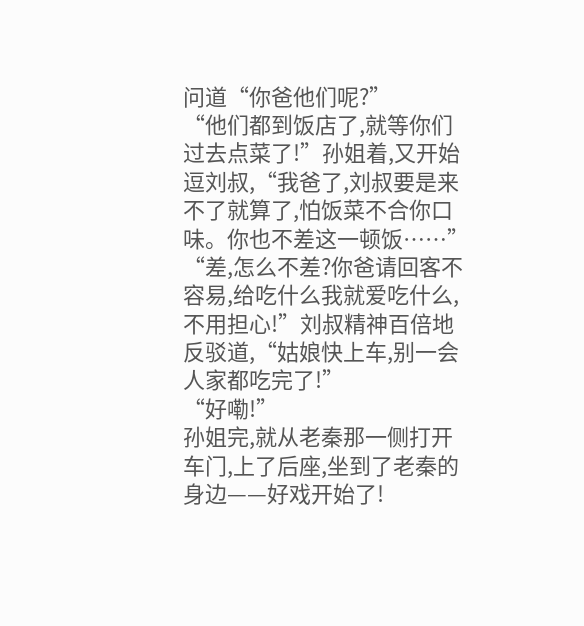问道“你爸他们呢?”
“他们都到饭店了,就等你们过去点菜了!”孙姐着,又开始逗刘叔,“我爸了,刘叔要是来不了就算了,怕饭菜不合你口味。你也不差这一顿饭……”
“差,怎么不差?你爸请回客不容易,给吃什么我就爱吃什么,不用担心!”刘叔精神百倍地反驳道,“姑娘快上车,别一会人家都吃完了!”
“好嘞!”
孙姐完,就从老秦那一侧打开车门,上了后座,坐到了老秦的身边——好戏开始了!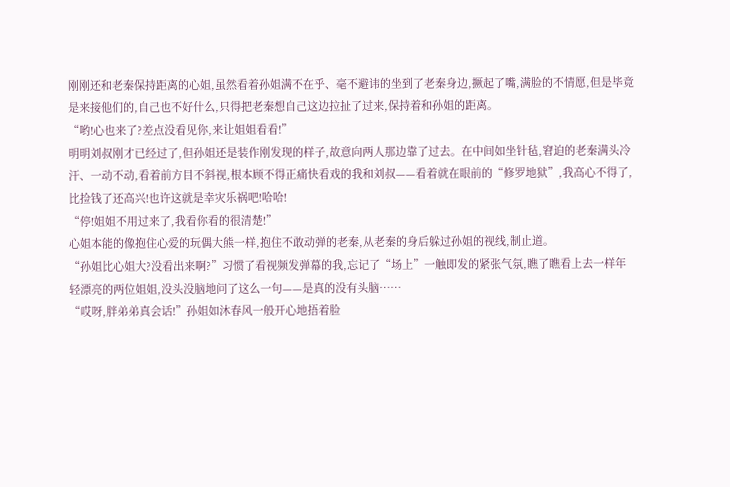刚刚还和老秦保持距离的心姐,虽然看着孙姐满不在乎、毫不避讳的坐到了老秦身边,撅起了嘴,满脸的不情愿,但是毕竟是来接他们的,自己也不好什么,只得把老秦想自己这边拉扯了过来,保持着和孙姐的距离。
“哟!心也来了?差点没看见你,来让姐姐看看!”
明明刘叔刚才已经过了,但孙姐还是装作刚发现的样子,故意向两人那边靠了过去。在中间如坐针毡,窘迫的老秦满头冷汗、一动不动,看着前方目不斜视,根本顾不得正痛快看戏的我和刘叔——看着就在眼前的“修罗地狱”,我高心不得了,比捡钱了还高兴!也许这就是幸灾乐祸吧!哈哈!
“停!姐姐不用过来了,我看你看的很清楚!”
心姐本能的像抱住心爱的玩偶大熊一样,抱住不敢动弹的老秦,从老秦的身后躲过孙姐的视线,制止道。
“孙姐比心姐大?没看出来啊?”习惯了看视频发弹幕的我,忘记了“场上”一触即发的紧张气氛,瞧了瞧看上去一样年轻漂亮的两位姐姐,没头没脑地问了这么一句——是真的没有头脑……
“哎呀,胖弟弟真会话!”孙姐如沐春风一般开心地捂着脸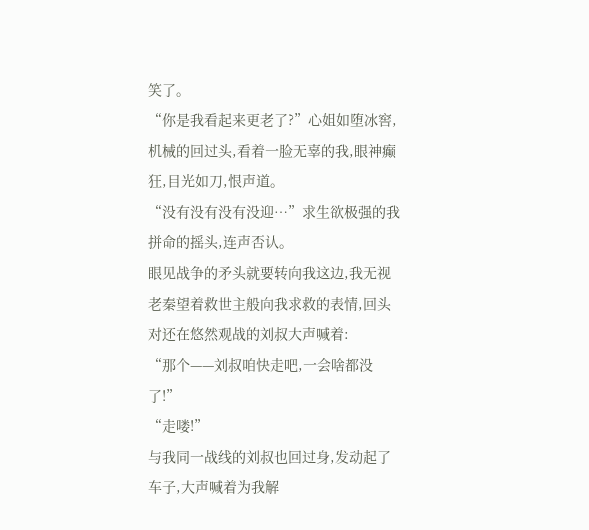笑了。
“你是我看起来更老了?”心姐如堕冰窖,机械的回过头,看着一脸无辜的我,眼神癫狂,目光如刀,恨声道。
“没有没有没有没迎…”求生欲极强的我拼命的摇头,连声否认。
眼见战争的矛头就要转向我这边,我无视老秦望着救世主般向我求救的表情,回头对还在悠然观战的刘叔大声喊着:
“那个——刘叔咱快走吧,一会啥都没了!”
“走喽!”
与我同一战线的刘叔也回过身,发动起了车子,大声喊着为我解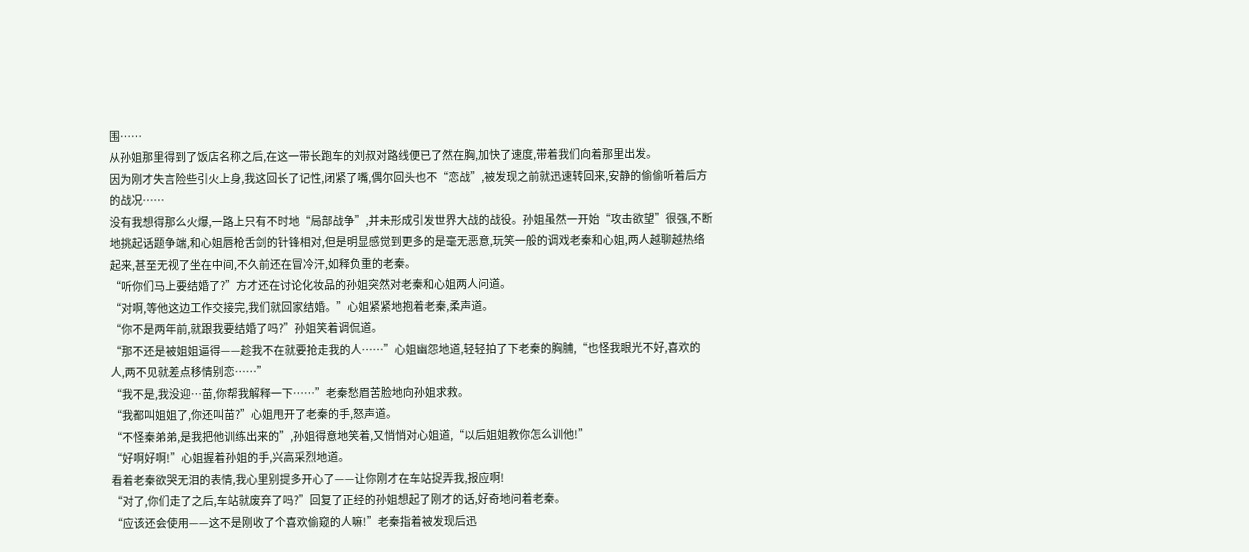围……
从孙姐那里得到了饭店名称之后,在这一带长跑车的刘叔对路线便已了然在胸,加快了速度,带着我们向着那里出发。
因为刚才失言险些引火上身,我这回长了记性,闭紧了嘴,偶尔回头也不“恋战”,被发现之前就迅速转回来,安静的偷偷听着后方的战况……
没有我想得那么火爆,一路上只有不时地“局部战争”,并未形成引发世界大战的战役。孙姐虽然一开始“攻击欲望”很强,不断地挑起话题争端,和心姐唇枪舌剑的针锋相对,但是明显感觉到更多的是毫无恶意,玩笑一般的调戏老秦和心姐,两人越聊越热络起来,甚至无视了坐在中间,不久前还在冒冷汗,如释负重的老秦。
“听你们马上要结婚了?”方才还在讨论化妆品的孙姐突然对老秦和心姐两人问道。
“对啊,等他这边工作交接完,我们就回家结婚。”心姐紧紧地抱着老秦,柔声道。
“你不是两年前,就跟我要结婚了吗?”孙姐笑着调侃道。
“那不还是被姐姐逼得——趁我不在就要抢走我的人……”心姐幽怨地道,轻轻拍了下老秦的胸脯,“也怪我眼光不好,喜欢的人,两不见就差点移情别恋……”
“我不是,我没迎…苗,你帮我解释一下……”老秦愁眉苦脸地向孙姐求救。
“我都叫姐姐了,你还叫苗?”心姐甩开了老秦的手,怒声道。
“不怪秦弟弟,是我把他训练出来的”,孙姐得意地笑着,又悄悄对心姐道,“以后姐姐教你怎么训他!”
“好啊好啊!”心姐握着孙姐的手,兴高采烈地道。
看着老秦欲哭无泪的表情,我心里别提多开心了——让你刚才在车站捉弄我,报应啊!
“对了,你们走了之后,车站就废弃了吗?”回复了正经的孙姐想起了刚才的话,好奇地问着老秦。
“应该还会使用——这不是刚收了个喜欢偷窥的人嘛!”老秦指着被发现后迅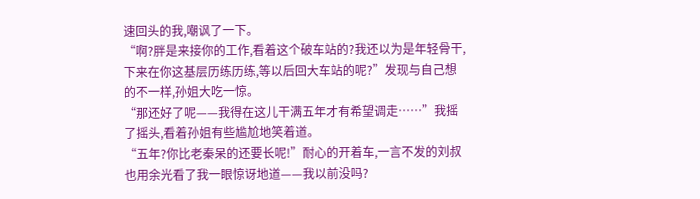速回头的我,嘲讽了一下。
“啊?胖是来接你的工作,看着这个破车站的?我还以为是年轻骨干,下来在你这基层历练历练,等以后回大车站的呢?”发现与自己想的不一样,孙姐大吃一惊。
“那还好了呢——我得在这儿干满五年才有希望调走……”我摇了摇头,看着孙姐有些尴尬地笑着道。
“五年?你比老秦呆的还要长呢!”耐心的开着车,一言不发的刘叔也用余光看了我一眼惊讶地道——我以前没吗?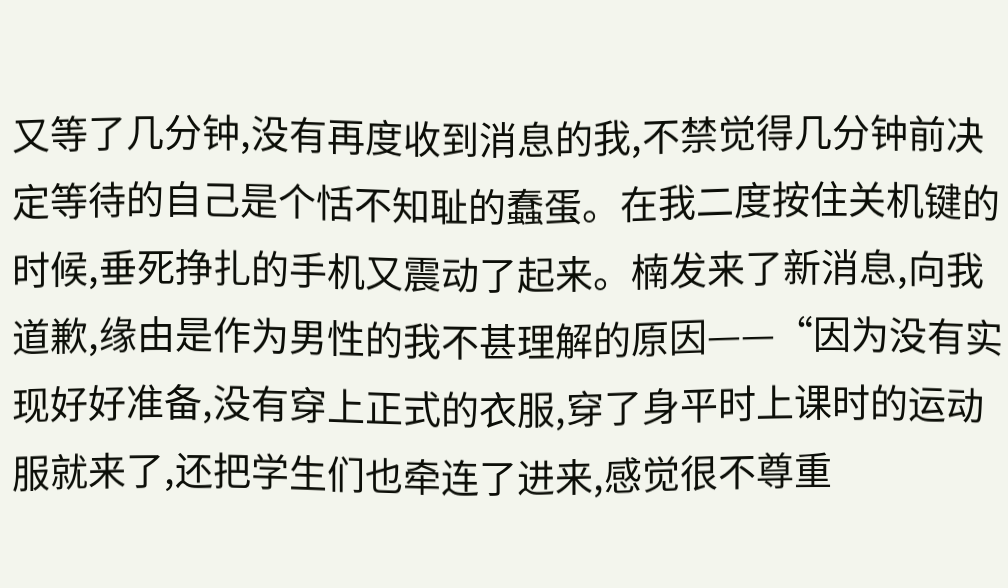又等了几分钟,没有再度收到消息的我,不禁觉得几分钟前决定等待的自己是个恬不知耻的蠢蛋。在我二度按住关机键的时候,垂死挣扎的手机又震动了起来。楠发来了新消息,向我道歉,缘由是作为男性的我不甚理解的原因——“因为没有实现好好准备,没有穿上正式的衣服,穿了身平时上课时的运动服就来了,还把学生们也牵连了进来,感觉很不尊重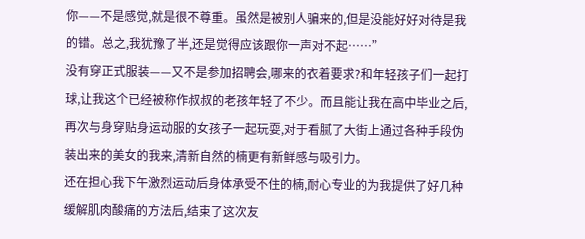你——不是感觉,就是很不尊重。虽然是被别人骗来的,但是没能好好对待是我的错。总之,我犹豫了半,还是觉得应该跟你一声对不起……”
没有穿正式服装——又不是参加招聘会,哪来的衣着要求?和年轻孩子们一起打球,让我这个已经被称作叔叔的老孩年轻了不少。而且能让我在高中毕业之后,再次与身穿贴身运动服的女孩子一起玩耍,对于看腻了大街上通过各种手段伪装出来的美女的我来,清新自然的楠更有新鲜感与吸引力。
还在担心我下午激烈运动后身体承受不住的楠,耐心专业的为我提供了好几种缓解肌肉酸痛的方法后,结束了这次友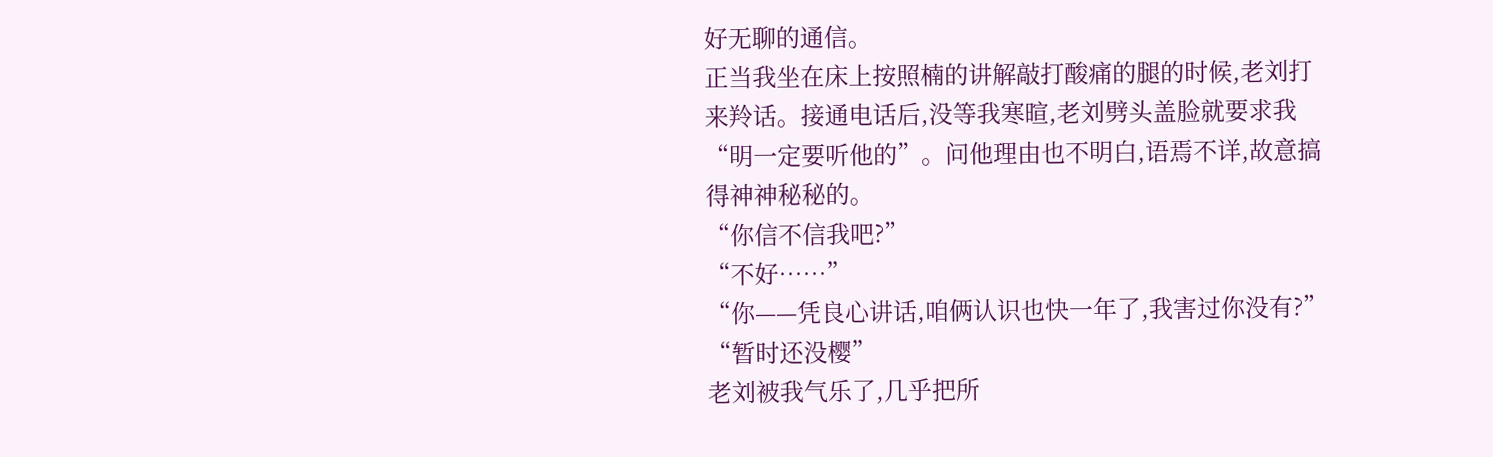好无聊的通信。
正当我坐在床上按照楠的讲解敲打酸痛的腿的时候,老刘打来羚话。接通电话后,没等我寒暄,老刘劈头盖脸就要求我“明一定要听他的”。问他理由也不明白,语焉不详,故意搞得神神秘秘的。
“你信不信我吧?”
“不好……”
“你——凭良心讲话,咱俩认识也快一年了,我害过你没有?”
“暂时还没樱”
老刘被我气乐了,几乎把所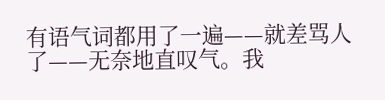有语气词都用了一遍——就差骂人了——无奈地直叹气。我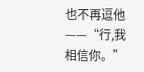也不再逗他——“行,我相信你。”